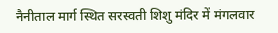नैनीताल मार्ग स्थित सरस्वती शिशु मंदिर में मंगलवार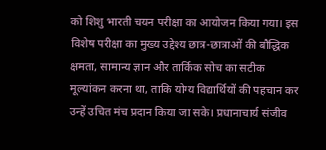को शिशु भारती चयन परीक्षा का आयोजन किया गया। इस विशेष परीक्षा का मुख्य उद्देश्य छात्र-छात्राओं की बौद्धिक क्षमता, सामान्य ज्ञान और तार्किक सोच का सटीक मूल्यांकन करना था, ताकि योग्य विद्यार्थियों की पहचान कर उन्हें उचित मंच प्रदान किया जा सके। प्रधानाचार्य संजीव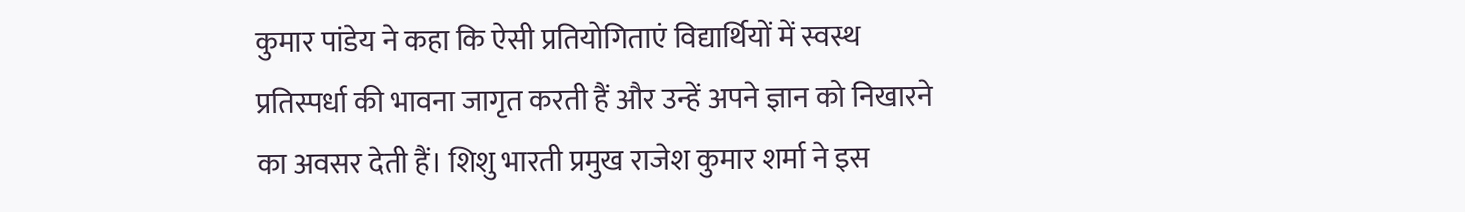कुमार पांडेय ने कहा कि ऐसी प्रतियोगिताएं विद्यार्थियों में स्वस्थ प्रतिस्पर्धा की भावना जागृत करती हैं और उन्हें अपने ज्ञान को निखारने का अवसर देती हैं। शिशु भारती प्रमुख राजेश कुमार शर्मा ने इस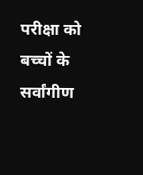परीक्षा को बच्चों के सर्वांगीण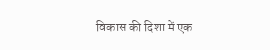विकास की दिशा में एक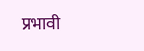प्रभावी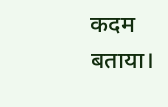कदम बताया।